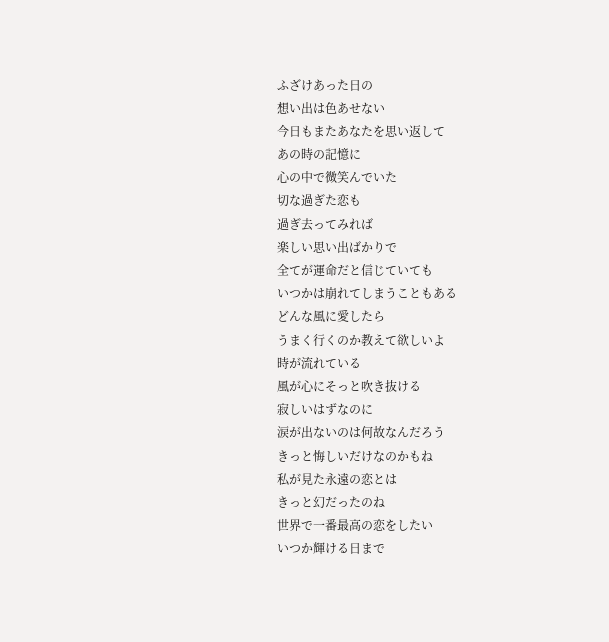ふざけあった日の
想い出は色あせない
今日もまたあなたを思い返して
あの時の記憶に
心の中で微笑んでいた
切な過ぎた恋も
過ぎ去ってみれば
楽しい思い出ばかりで
全てが運命だと信じていても
いつかは崩れてしまうこともある
どんな風に愛したら
うまく行くのか教えて欲しいよ
時が流れている
風が心にそっと吹き抜ける
寂しいはずなのに
涙が出ないのは何故なんだろう
きっと悔しいだけなのかもね
私が見た永遠の恋とは
きっと幻だったのね
世界で一番最高の恋をしたい
いつか輝ける日まで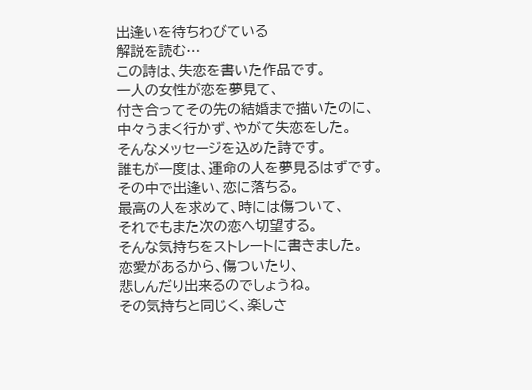出逢いを待ちわびている
解説を読む…
この詩は、失恋を書いた作品です。
一人の女性が恋を夢見て、
付き合ってその先の結婚まで描いたのに、
中々うまく行かず、やがて失恋をした。
そんなメッセージを込めた詩です。
誰もが一度は、運命の人を夢見るはずです。
その中で出逢い、恋に落ちる。
最高の人を求めて、時には傷ついて、
それでもまた次の恋へ切望する。
そんな気持ちをストレートに書きました。
恋愛があるから、傷ついたり、
悲しんだり出来るのでしょうね。
その気持ちと同じく、楽しさ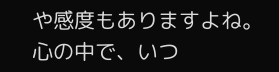や感度もありますよね。
心の中で、いつ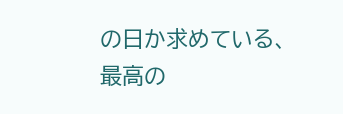の日か求めている、
最高の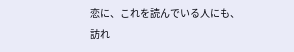恋に、これを読んでいる人にも、
訪れ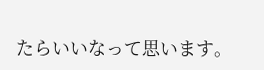たらいいなって思います。